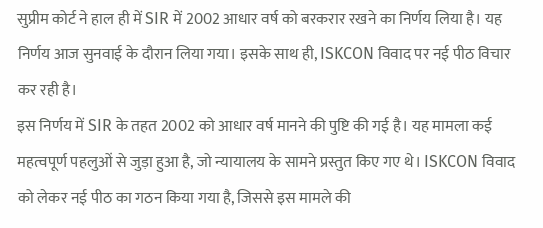सुप्रीम कोर्ट ने हाल ही में SIR में 2002 आधार वर्ष को बरकरार रखने का निर्णय लिया है। यह निर्णय आज सुनवाई के दौरान लिया गया। इसके साथ ही, ISKCON विवाद पर नई पीठ विचार कर रही है।
इस निर्णय में SIR के तहत 2002 को आधार वर्ष मानने की पुष्टि की गई है। यह मामला कई महत्वपूर्ण पहलुओं से जुड़ा हुआ है, जो न्यायालय के सामने प्रस्तुत किए गए थे। ISKCON विवाद को लेकर नई पीठ का गठन किया गया है, जिससे इस मामले की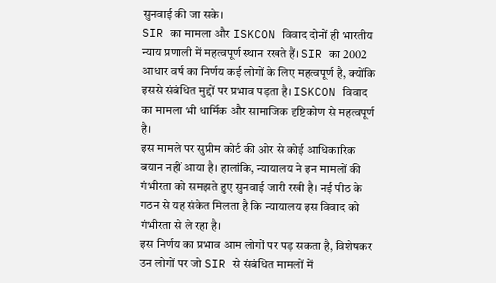सुनवाई की जा सके।
SIR का मामला और ISKCON विवाद दोनों ही भारतीय न्याय प्रणाली में महत्वपूर्ण स्थान रखते हैं। SIR का 2002 आधार वर्ष का निर्णय कई लोगों के लिए महत्वपूर्ण है, क्योंकि इससे संबंधित मुद्दों पर प्रभाव पड़ता है। ISKCON विवाद का मामला भी धार्मिक और सामाजिक दृष्टिकोण से महत्वपूर्ण है।
इस मामले पर सुप्रीम कोर्ट की ओर से कोई आधिकारिक बयान नहीं आया है। हालांकि, न्यायालय ने इन मामलों की गंभीरता को समझते हुए सुनवाई जारी रखी है। नई पीठ के गठन से यह संकेत मिलता है कि न्यायालय इस विवाद को गंभीरता से ले रहा है।
इस निर्णय का प्रभाव आम लोगों पर पड़ सकता है, विशेषकर उन लोगों पर जो SIR से संबंधित मामलों में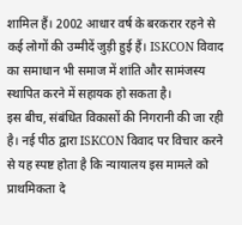शामिल हैं। 2002 आधार वर्ष के बरकरार रहने से कई लोगों की उम्मीदें जुड़ी हुई हैं। ISKCON विवाद का समाधान भी समाज में शांति और सामंजस्य स्थापित करने में सहायक हो सकता है।
इस बीच, संबंधित विकासों की निगरानी की जा रही है। नई पीठ द्वारा ISKCON विवाद पर विचार करने से यह स्पष्ट होता है कि न्यायालय इस मामले को प्राथमिकता दे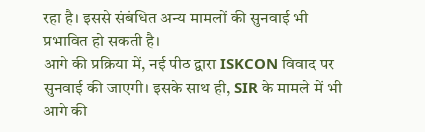रहा है। इससे संबंधित अन्य मामलों की सुनवाई भी प्रभावित हो सकती है।
आगे की प्रक्रिया में, नई पीठ द्वारा ISKCON विवाद पर सुनवाई की जाएगी। इसके साथ ही, SIR के मामले में भी आगे की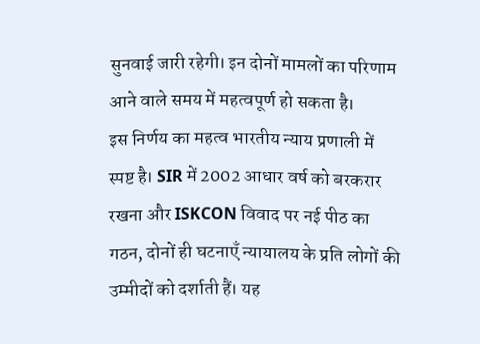सुनवाई जारी रहेगी। इन दोनों मामलों का परिणाम आने वाले समय में महत्वपूर्ण हो सकता है।
इस निर्णय का महत्व भारतीय न्याय प्रणाली में स्पष्ट है। SIR में 2002 आधार वर्ष को बरकरार रखना और ISKCON विवाद पर नई पीठ का गठन, दोनों ही घटनाएँ न्यायालय के प्रति लोगों की उम्मीदों को दर्शाती हैं। यह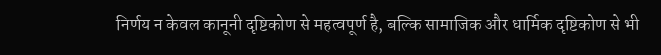निर्णय न केवल कानूनी दृष्टिकोण से महत्वपूर्ण है, बल्कि सामाजिक और धार्मिक दृष्टिकोण से भी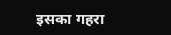इसका गहरा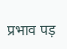प्रभाव पड़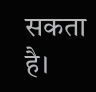सकता है।